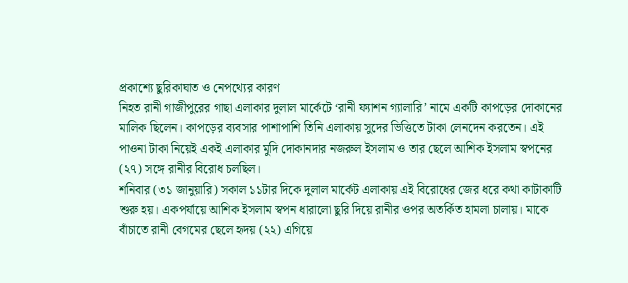প্রকাশ্যে ছুরিকাঘাত ও নেপথ্যের কারণ
নিহত রানী গাজীপুরের গাছা এলাকার দুলাল মার্কেটে ‘রানী ফ্যাশন গ্যালারি’ নামে একটি কাপড়ের দোকানের মালিক ছিলেন। কাপড়ের ব্যবসার পাশাপাশি তিনি এলাকায় সুদের ভিত্তিতে টাকা লেনদেন করতেন। এই পাওনা টাকা নিয়েই একই এলাকার মুদি দোকানদার নজরুল ইসলাম ও তার ছেলে আশিক ইসলাম স্বপনের (২৭) সঙ্গে রানীর বিরোধ চলছিল।
শনিবার (৩১ জানুয়ারি) সকাল ১১টার দিকে দুলাল মার্কেট এলাকায় এই বিরোধের জের ধরে কথা কাটাকাটি শুরু হয়। একপর্যায়ে আশিক ইসলাম স্বপন ধারালো ছুরি দিয়ে রানীর ওপর অতর্কিত হামলা চালায়। মাকে বাঁচাতে রানী বেগমের ছেলে হৃদয় (২২) এগিয়ে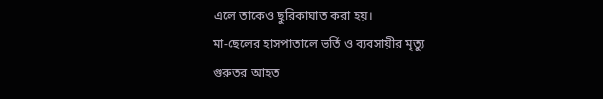এলে তাকেও ছুরিকাঘাত করা হয়।
মা-ছেলের হাসপাতালে ভর্তি ও ব্যবসায়ীর মৃত্যু
গুরুতর আহত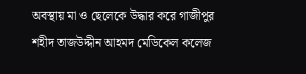অবস্থায় মা ও ছেলেকে উদ্ধার করে গাজীপুর শহীদ তাজউদ্দীন আহমদ মেডিকেল কলেজ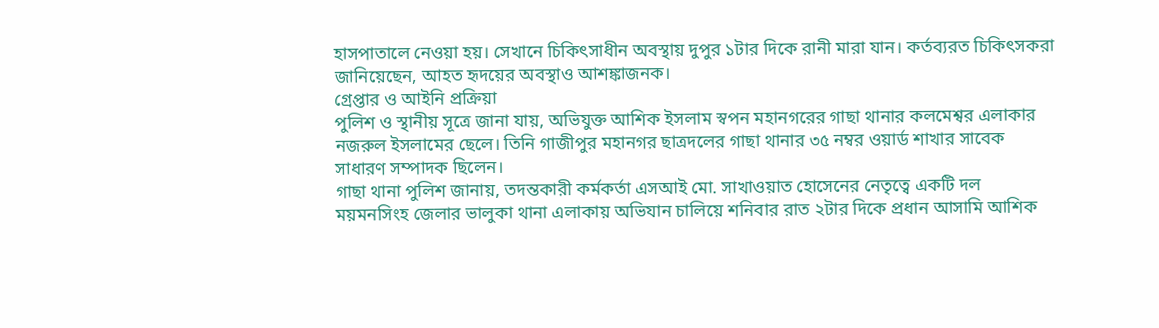হাসপাতালে নেওয়া হয়। সেখানে চিকিৎসাধীন অবস্থায় দুপুর ১টার দিকে রানী মারা যান। কর্তব্যরত চিকিৎসকরা জানিয়েছেন, আহত হৃদয়ের অবস্থাও আশঙ্কাজনক।
গ্রেপ্তার ও আইনি প্রক্রিয়া
পুলিশ ও স্থানীয় সূত্রে জানা যায়, অভিযুক্ত আশিক ইসলাম স্বপন মহানগরের গাছা থানার কলমেশ্বর এলাকার নজরুল ইসলামের ছেলে। তিনি গাজীপুর মহানগর ছাত্রদলের গাছা থানার ৩৫ নম্বর ওয়ার্ড শাখার সাবেক সাধারণ সম্পাদক ছিলেন।
গাছা থানা পুলিশ জানায়, তদন্তকারী কর্মকর্তা এসআই মো. সাখাওয়াত হোসেনের নেতৃত্বে একটি দল ময়মনসিংহ জেলার ভালুকা থানা এলাকায় অভিযান চালিয়ে শনিবার রাত ২টার দিকে প্রধান আসামি আশিক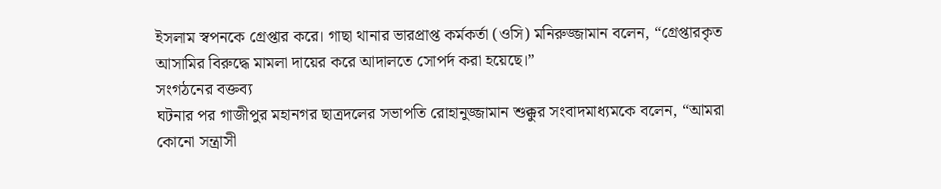ইসলাম স্বপনকে গ্রেপ্তার করে। গাছা থানার ভারপ্রাপ্ত কর্মকর্তা (ওসি) মনিরুজ্জামান বলেন, “গ্রেপ্তারকৃত আসামির বিরুদ্ধে মামলা দায়ের করে আদালতে সোপর্দ করা হয়েছে।”
সংগঠনের বক্তব্য
ঘটনার পর গাজীপুর মহানগর ছাত্রদলের সভাপতি রোহানুজ্জামান শুক্কুর সংবাদমাধ্যমকে বলেন, “আমরা কোনো সন্ত্রাসী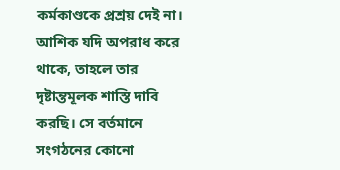কর্মকাণ্ডকে প্রশ্রয় দেই না। আশিক যদি অপরাধ করে থাকে, তাহলে তার দৃষ্টান্তমূলক শাস্তি দাবি করছি। সে বর্তমানে সংগঠনের কোনো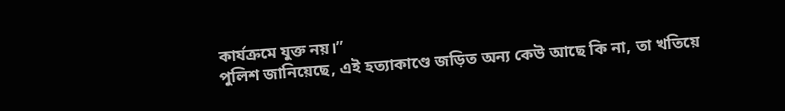কার্যক্রমে যুক্ত নয়।”
পুলিশ জানিয়েছে, এই হত্যাকাণ্ডে জড়িত অন্য কেউ আছে কি না, তা খতিয়ে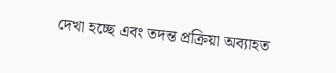দেখা হচ্ছে এবং তদন্ত প্রক্রিয়া অব্যাহত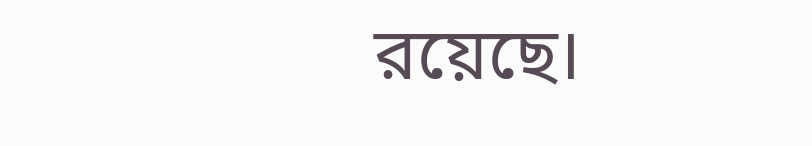রয়েছে।